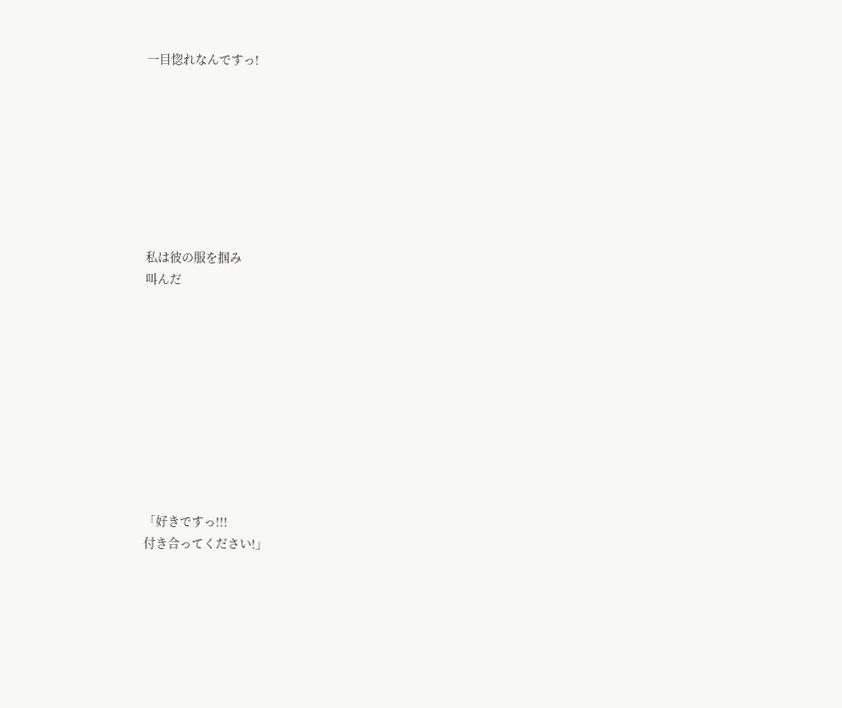一目惚れなんですっ!








私は彼の服を掴み
叫んだ










「好きですっ!!!
付き合ってください!」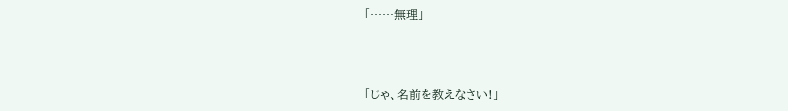「……無理」



「じゃ、名前を教えなさい!」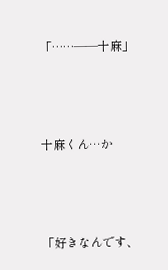「……――十麻」



十麻くん…か



「好きなんです、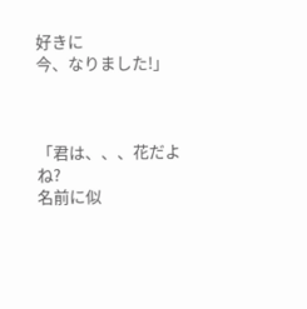好きに
今、なりました!」



「君は、、、花だよね?
名前に似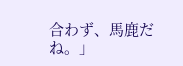合わず、馬鹿だね。」